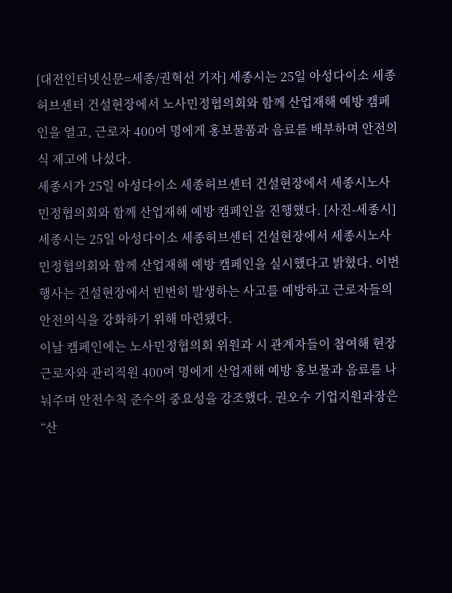[대전인터넷신문=세종/권혁선 기자] 세종시는 25일 아성다이소 세종허브센터 건설현장에서 노사민정협의회와 함께 산업재해 예방 캠페인을 열고, 근로자 400여 명에게 홍보물품과 음료를 배부하며 안전의식 제고에 나섰다.
세종시가 25일 아성다이소 세종허브센터 건설현장에서 세종시노사민정협의회와 함께 산업재해 예방 캠페인을 진행했다. [사진-세종시]
세종시는 25일 아성다이소 세종허브센터 건설현장에서 세종시노사민정협의회와 함께 산업재해 예방 캠페인을 실시했다고 밝혔다. 이번 행사는 건설현장에서 빈번히 발생하는 사고를 예방하고 근로자들의 안전의식을 강화하기 위해 마련됐다.
이날 캠페인에는 노사민정협의회 위원과 시 관계자들이 참여해 현장 근로자와 관리직원 400여 명에게 산업재해 예방 홍보물과 음료를 나눠주며 안전수칙 준수의 중요성을 강조했다. 권오수 기업지원과장은 “산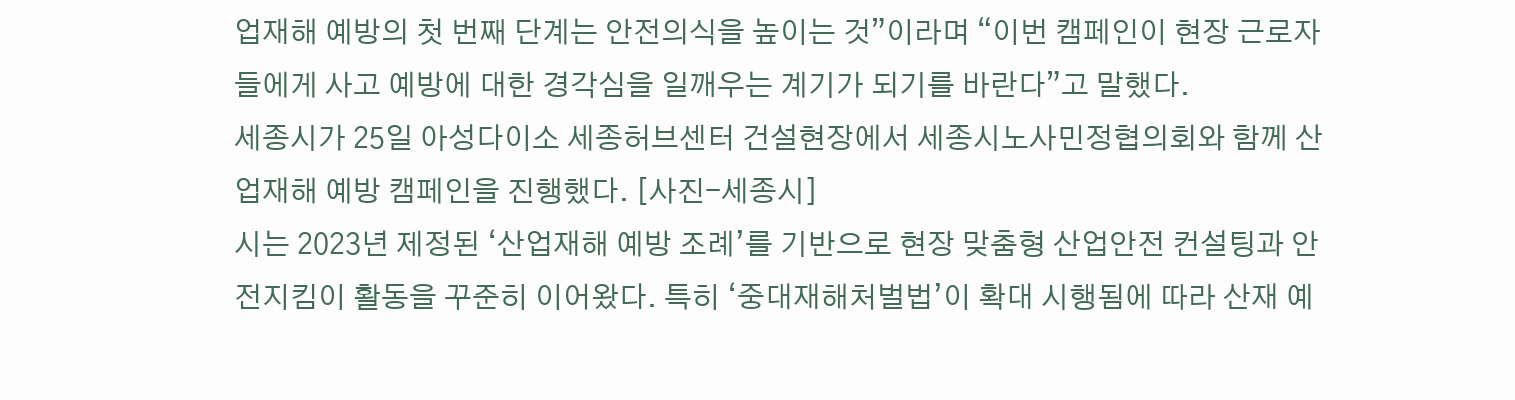업재해 예방의 첫 번째 단계는 안전의식을 높이는 것”이라며 “이번 캠페인이 현장 근로자들에게 사고 예방에 대한 경각심을 일깨우는 계기가 되기를 바란다”고 말했다.
세종시가 25일 아성다이소 세종허브센터 건설현장에서 세종시노사민정협의회와 함께 산업재해 예방 캠페인을 진행했다. [사진-세종시]
시는 2023년 제정된 ‘산업재해 예방 조례’를 기반으로 현장 맞춤형 산업안전 컨설팅과 안전지킴이 활동을 꾸준히 이어왔다. 특히 ‘중대재해처벌법’이 확대 시행됨에 따라 산재 예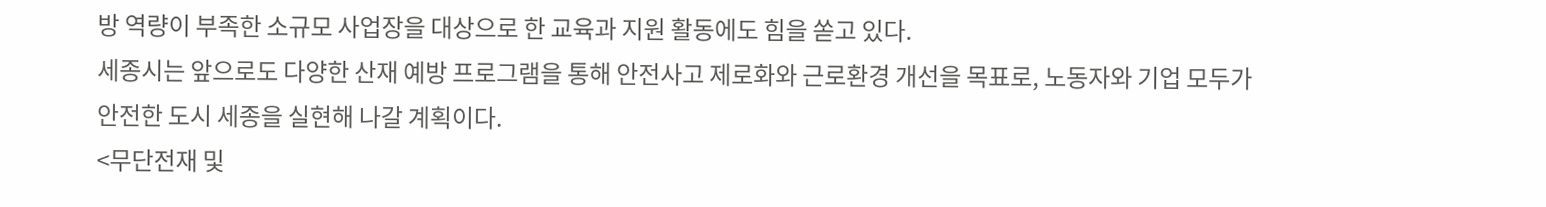방 역량이 부족한 소규모 사업장을 대상으로 한 교육과 지원 활동에도 힘을 쏟고 있다.
세종시는 앞으로도 다양한 산재 예방 프로그램을 통해 안전사고 제로화와 근로환경 개선을 목표로, 노동자와 기업 모두가 안전한 도시 세종을 실현해 나갈 계획이다.
<무단전재 및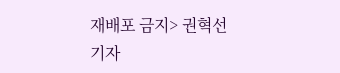재배포 금지> 권혁선 기자